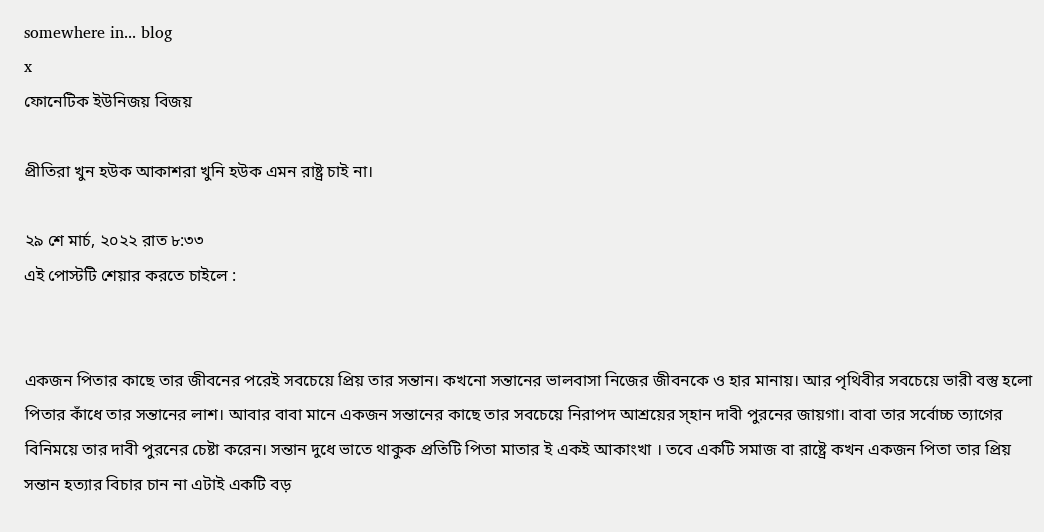somewhere in... blog
x
ফোনেটিক ইউনিজয় বিজয়

প্রীতিরা খুন হউক আকাশরা খুনি হউক এমন রাষ্ট্র চাই না।

২৯ শে মার্চ, ২০২২ রাত ৮:৩৩
এই পোস্টটি শেয়ার করতে চাইলে :


একজন পিতার কাছে তার জীবনের পরেই সবচেয়ে প্রিয় তার সন্তান। কখনো সন্তানের ভালবাসা নিজের জীবনকে ও হার মানায়। আর পৃথিবীর সবচেয়ে ভারী বস্তু হলো পিতার কাঁধে তার সন্তানের লাশ। আবার বাবা মানে একজন সন্তানের কাছে তার সবচেয়ে নিরাপদ আশ্রয়ের স্হান দাবী পুরনের জায়গা। বাবা তার সর্বোচ্চ ত্যাগের বিনিময়ে তার দাবী পুরনের চেষ্টা করেন। সন্তান দুধে ভাতে থাকুক প্রতিটি পিতা মাতার ই একই আকাংখা । তবে একটি সমাজ বা রাষ্ট্রে কখন একজন পিতা তার প্রিয় সন্তান হত্যার বিচার চান না এটাই একটি বড়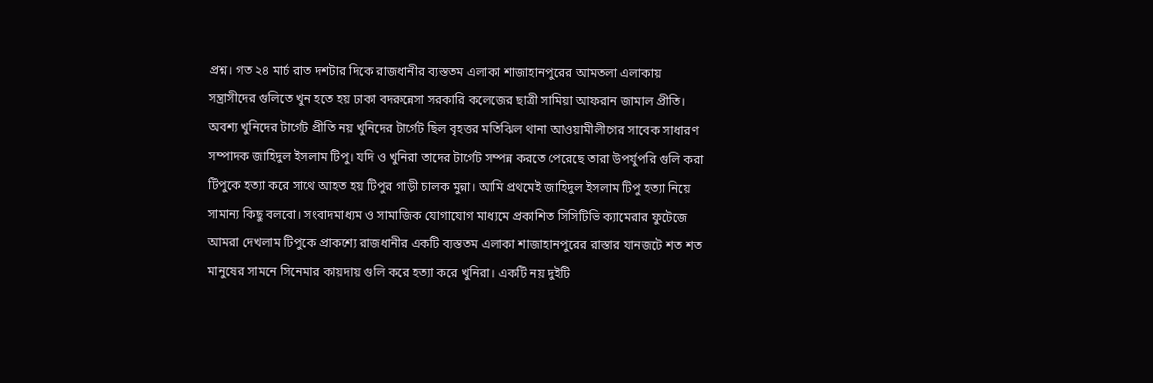প্রশ্ন। গত ২৪ মার্চ রাত দশটার দিকে রাজধানীর ব্যস্ততম এলাকা শাজাহানপুরের আমতলা এলাকায় সন্ত্রাসীদের গুলিতে খুন হতে হয় ঢাকা বদরুন্নেসা সরকারি কলেজের ছাত্রী সামিয়া আফরান জামাল প্রীতি। অবশ্য খুনিদের টার্গেট প্রীতি নয় খুনিদের টার্গেট ছিল বৃহত্তর মতিঝিল থানা আওয়ামীলীগের সাবেক সাধারণ সম্পাদক জাহিদুল ইসলাম টিপু। যদি ও খুনিরা তাদের টার্গেট সম্পন্ন করতে পেরেছে তারা উপর্যুপরি গুলি করা টিপুকে হত্যা করে সাথে আহত হয় টিপুর গাড়ী চালক মুন্না। আমি প্রথমেই জাহিদুল ইসলাম টিপু হত্যা নিয়ে সামান্য কিছু বলবো। সংবাদমাধ্যম ও সামাজিক যোগাযোগ মাধ্যমে প্রকাশিত সিসিটিভি ক্যামেরার ফুটেজে আমরা দেখলাম টিপুকে প্রাকশ্যে রাজধানীর একটি ব্যস্ততম এলাকা শাজাহানপুরের রাস্তার যানজটে শত শত মানুষের সামনে সিনেমার কায়দায় গুলি করে হত্যা করে খুনিরা। একটি নয় দুইটি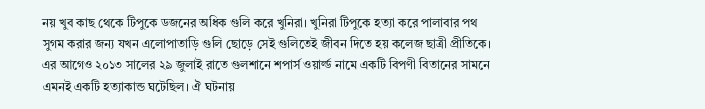নয় খুব কাছ থেকে টিপুকে ডজনের অধিক গুলি করে খুনিরা। খুনিরা টিপুকে হত্যা করে পালাবার পথ সুগম করার জন্য যখন এলোপাতাড়ি গুলি ছোড়ে সেই গুলিতেই জীবন দিতে হয় কলেজ ছাত্রী প্রীতিকে। এর আগেও ২০১৩ সালের ২৯ জুলাই রাতে গুলশানে শপার্স ওয়ার্ল্ড নামে একটি বিপণী বিতানের সামনে এমনই একটি হত্যাকান্ড ঘটেছিল। ঐ ঘটনায়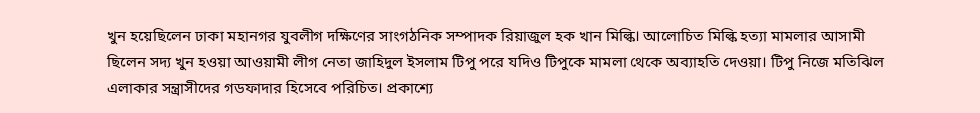খুন হয়েছিলেন ঢাকা মহানগর যুবলীগ দক্ষিণের সাংগঠনিক সম্পাদক রিয়াজুল হক খান মিল্কি। আলোচিত মিল্কি হত্যা মামলার আসামী ছিলেন সদ্য খুন হওয়া আওয়ামী লীগ নেতা জাহিদুল ইসলাম টিপু পরে যদিও টিপুকে মামলা থেকে অব্যাহতি দেওয়া। টিপু নিজে মতিঝিল এলাকার সন্ত্রাসীদের গডফাদার হিসেবে পরিচিত। প্রকাশ্যে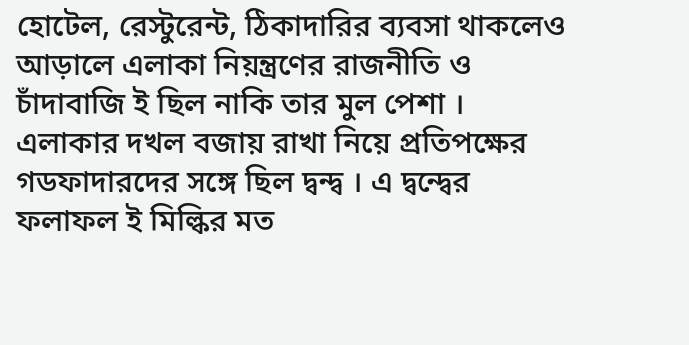হোটেল, রেস্টুরেন্ট, ঠিকাদারির ব্যবসা থাকলেও আড়ালে এলাকা নিয়ন্ত্রণের রাজনীতি ও চাঁদাবাজি ই ছিল নাকি তার মুল পেশা । এলাকার দখল বজায় রাখা নিয়ে প্রতিপক্ষের গডফাদারদের সঙ্গে ছিল দ্বন্দ্ব । এ দ্বন্দ্বের ফলাফল ই মিল্কির মত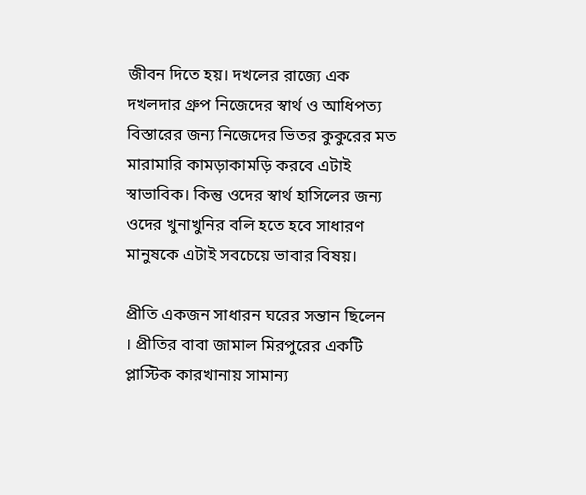জীবন দিতে হয়। দখলের রাজ্যে এক দখলদার গ্রুপ নিজেদের স্বার্থ ও আধিপত্য বিস্তারের জন্য নিজেদের ভিতর কুকুরের মত মারামারি কামড়াকামড়ি করবে এটাই স্বাভাবিক। কিন্তু ওদের স্বার্থ হাসিলের জন্য ওদের খুনাখুনির বলি হতে হবে সাধারণ মানুষকে এটাই সবচেয়ে ভাবার বিষয়।

প্রীতি একজন সাধারন ঘরের সন্তান ছিলেন । প্রীতির বাবা জামাল মিরপুরের একটি প্লাস্টিক কারখানায় সামান্য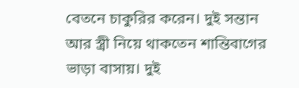বেতনে চাকুরির করেন। দুই সন্তান আর স্ত্রী নিয়ে থাকতেন শান্তিবাগের ভাড়া বাসায়। দুই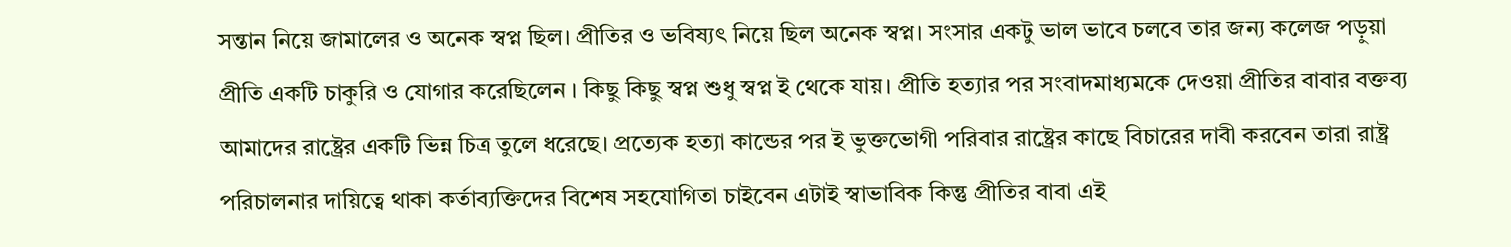সন্তান নিয়ে জামালের ও অনেক স্বপ্ন ছিল। প্রীতির ও ভবিষ্যৎ নিয়ে ছিল অনেক স্বপ্ন। সংসার একটু ভাল ভাবে চলবে তার জন্য কলেজ পড়ুয়া প্রীতি একটি চাকুরি ও যোগার করেছিলেন । কিছু কিছু স্বপ্ন শুধু স্বপ্ন ই থেকে যায়। প্রীতি হত্যার পর সংবাদমাধ্যমকে দেওয়া প্রীতির বাবার বক্তব্য আমাদের রাষ্ট্রের একটি ভিন্ন চিত্র তুলে ধরেছে। প্রত্যেক হত্যা কান্ডের পর ই ভুক্তভোগী পরিবার রাষ্ট্রের কাছে বিচারের দাবী করবেন তারা রাষ্ট্র পরিচালনার দায়িত্বে থাকা কর্তাব্যক্তিদের বিশেষ সহযোগিতা চাইবেন এটাই স্বাভাবিক কিন্তু প্রীতির বাবা এই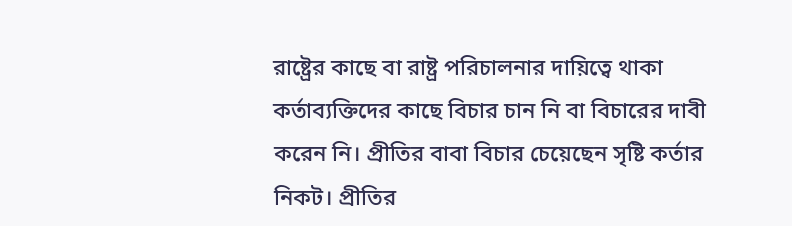রাষ্ট্রের কাছে বা রাষ্ট্র পরিচালনার দায়িত্বে থাকা কর্তাব্যক্তিদের কাছে বিচার চান নি বা বিচারের দাবী করেন নি। প্রীতির বাবা বিচার চেয়েছেন সৃষ্টি কর্তার নিকট। প্রীতির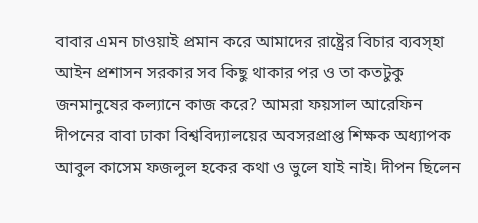বাবার এমন চাওয়াই প্রমান করে আমাদের রাষ্ট্রের বিচার ব্যবস্হা আইন প্রশাসন সরকার সব কিছু থাকার পর ও তা কতটুকু জনমানুষের কল্যানে কাজ করে? আমরা ফয়সাল আরেফিন দীপনের বাবা ঢাকা বিশ্ববিদ্যালয়ের অবসরপ্রাপ্ত শিক্ষক অধ্যাপক আবুল কাসেম ফজলুল হকের কথা ও ভুলে যাই নাই। দীপন ছিলেন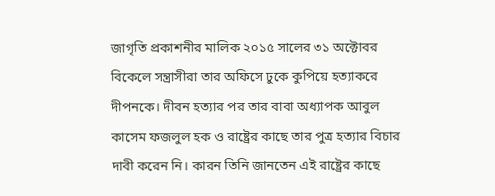জাগৃতি প্রকাশনীর মালিক ২০১৫ সালের ৩১ অক্টোবর বিকেলে সন্ত্রাসীরা তার অফিসে ঢুকে কুপিয়ে হত্যাকরে দীপনকে। দীবন হত্যার পর তার বাবা অধ্যাপক আবুল কাসেম ফজলুল হক ও রাষ্ট্রের কাছে তার পুত্র হত্যার বিচার দাবী করেন নি। কারন তিনি জানতেন এই রাষ্ট্রের কাছে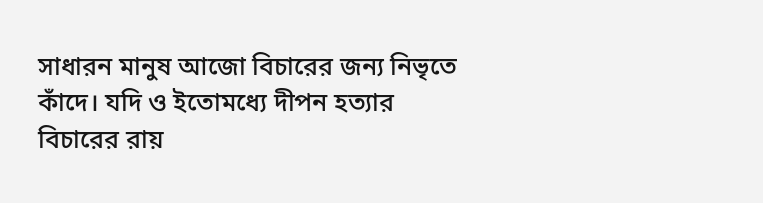সাধারন মানুষ আজো বিচারের জন্য নিভৃতে কাঁদে। যদি ও ইতোমধ্যে দীপন হত্যার বিচারের রায়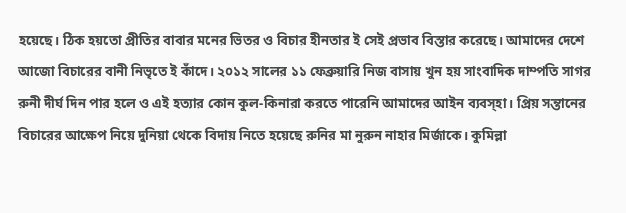হয়েছে। ঠিক হয়তো প্রীতির বাবার মনের ভিতর ও বিচার হীনতার ই সেই প্রভাব বিস্তার করেছে। আমাদের দেশে আজো বিচারের বানী নিভৃতে ই কাঁদে। ২০১২ সালের ১১ ফেব্রুয়ারি নিজ বাসায় খুন হয় সাংবাদিক দাম্পতি সাগর রুনী দীর্ঘ দিন পার হলে ও এই হত্যার কোন কুল-কিনারা করতে পারেনি আমাদের আইন ব্যবস্হা। প্রিয় সন্তানের বিচারের আক্ষেপ নিয়ে দুনিয়া থেকে বিদায় নিতে হয়েছে রুনির মা নুরুন নাহার মির্জাকে। কুমিল্লা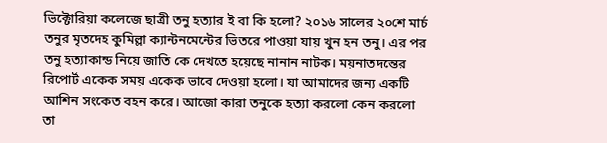ভিক্টোরিয়া কলেজে ছাত্রী তনু হত্যার ই বা কি হলো? ২০১৬ সালের ২০শে মার্চ তনুর মৃতদেহ কুমিল্লা ক্যান্টনমেন্টের ভিতরে পাওয়া যায় খুন হন তনু। এর পর তনু হত্যাকান্ড নিয়ে জাতি কে দেখতে হয়েছে নানান নাটক। ময়নাতদন্তের রিপোর্ট একেক সময় একেক ভাবে দেওয়া হলো। যা আমাদের জন্য একটি আশিন সংকেত বহন করে। আজো কারা তনুকে হত্যা করলো কেন করলো তা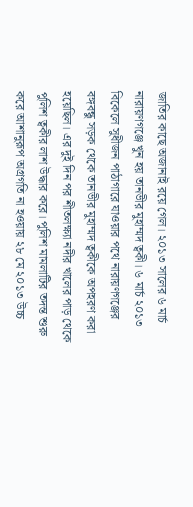জাতির কাছে অজানাই রয়ে গেল। ২০১৩ সালের ৬ মার্চ নারায়ণগঞ্জে খুন হয় তানভীর মুহাম্মদ ত্বকী। ৬ মার্চ ২০১৩ বিকেলে সুধীজন পাঠাগারে যাওয়ার পথে নারায়ণগঞ্জের বঙ্গবন্ধু সড়ক থেকে তানভীর মুহাম্মদ ত্বকীকে অপহরণ করা হয়েছিল। এর দুই দিন পর শীতলক্ষ্যা নদীর খালের পাড় থেকে পুলিশ ত্বকীর লাশ উদ্ধার করে। পুলিশ মামলাটির তদন্ত শুরু করে আশানুরূপ অগ্রগতি না হওয়ায় ২৮ মে ২০১৩ উচ্চ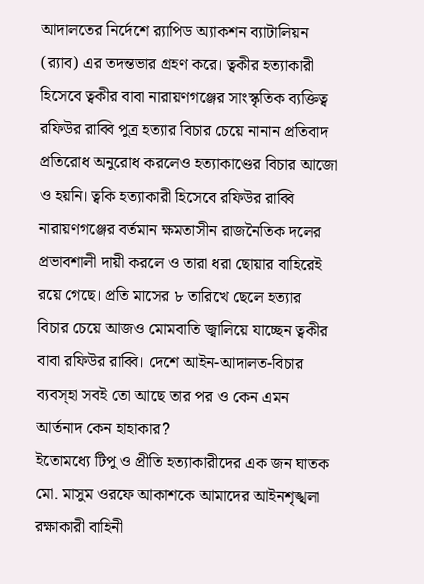আদালতের নির্দেশে র‌্যাপিড অ্যাকশন ব্যাটালিয়ন (র‌্যাব) এর তদন্তভার গ্রহণ করে। ত্বকীর হত্যাকারী হিসেবে ত্বকীর বাবা নারায়ণগঞ্জের সাংস্কৃতিক ব্যক্তিত্ব রফিউর রাব্বি পুত্র হত্যার বিচার চেয়ে নানান প্রতিবাদ প্রতিরোধ অনুরোধ করলেও হত্যাকাণ্ডের বিচার আজো ও হয়নি। ত্বকি হত্যাকারী হিসেবে রফিউর রাব্বি নারায়ণগঞ্জের বর্তমান ক্ষমতাসীন রাজনৈতিক দলের প্রভাবশালী দায়ী করলে ও তারা ধরা ছোয়ার বাহিরেই রয়ে গেছে। প্রতি মাসের ৮ তারিখে ছেলে হত্যার বিচার চেয়ে আজও মোমবাতি জ্বালিয়ে যাচ্ছেন ত্বকীর বাবা রফিউর রাব্বি। দেশে আইন-আদালত-বিচার ব্যবস্হা সবই তো আছে তার পর ও কেন এমন আর্তনাদ কেন হাহাকার?
ইতোমধ্যে টিপু ও প্রীতি হত্যাকারীদের এক জন ঘাতক মো. মাসুম ওরফে আকাশকে আমাদের আইনশৃঙ্খলা রক্ষাকারী বাহিনী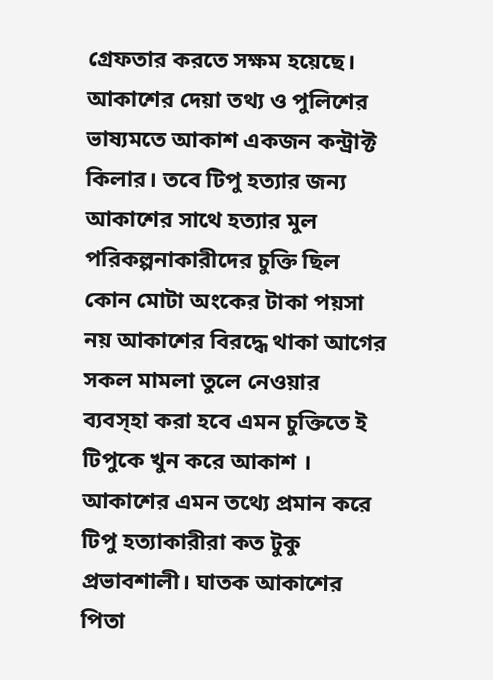গ্রেফতার করতে সক্ষম হয়েছে। আকাশের দেয়া তথ্য ও পুলিশের ভাষ্যমতে আকাশ একজন কন্ট্রাক্ট কিলার। তবে টিপু হত্যার জন্য আকাশের সাথে হত্যার মুল পরিকল্পনাকারীদের চুক্তি ছিল কোন মোটা অংকের টাকা পয়সা নয় আকাশের বিরদ্ধে থাকা আগের সকল মামলা তুলে নেওয়ার ব্যবস্হা করা হবে এমন চুক্তিতে ই টিপুকে খুন করে আকাশ । আকাশের এমন তথ্যে প্রমান করে টিপু হত্যাকারীরা কত টুকু প্রভাবশালী। ঘাতক আকাশের পিতা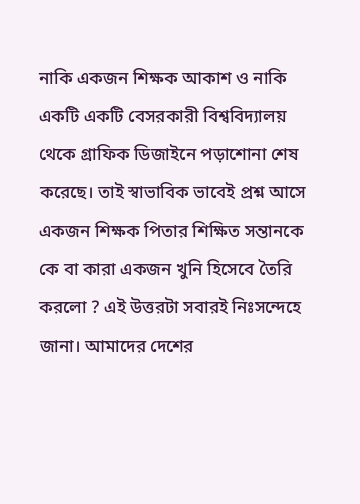নাকি একজন শিক্ষক আকাশ ও নাকি একটি একটি বেসরকারী বিশ্ববিদ্যালয় থেকে গ্রাফিক ডিজাইনে পড়াশোনা শেষ করেছে। তাই স্বাভাবিক ভাবেই প্রশ্ন আসে একজন শিক্ষক পিতার শিক্ষিত সন্তানকে কে বা কারা একজন খুনি হিসেবে তৈরি করলো ? এই উত্তরটা সবারই নিঃসন্দেহে জানা। আমাদের দেশের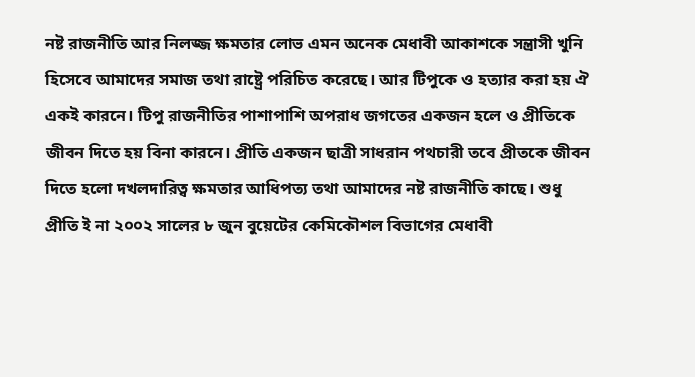নষ্ট রাজনীতি আর নিলজ্জ ক্ষমতার লোভ এমন অনেক মেধাবী আকাশকে সন্ত্রাসী খুনি হিসেবে আমাদের সমাজ তথা রাষ্ট্রে পরিচিত করেছে। আর টিপুকে ও হত্যার করা হয় ঐ একই কারনে। টিপু রাজনীতির পাশাপাশি অপরাধ জগতের একজন হলে ও প্রীতিকে জীবন দিতে হয় বিনা কারনে। প্রীতি একজন ছাত্রী সাধরান পথচারী তবে প্রীতকে জীবন দিতে হলো দখলদারিত্ব ক্ষমতার আধিপত্য তথা আমাদের নষ্ট রাজনীতি কাছে। শুধু প্রীতি ই না ২০০২ সালের ৮ জুন বুয়েটের কেমিকৌশল বিভাগের মেধাবী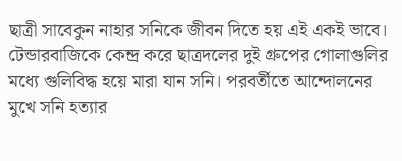ছাত্রী সাবেকুন নাহার সনিকে জীবন দিতে হয় এই একই ভাবে। টেন্ডারবাজিকে কেন্দ্র করে ছাত্রদলের দুই গ্রুপের গোলাগুলির মধ্যে গুলিবিদ্ধ হয়ে মারা যান সনি। পরবর্তীতে আন্দোলনের মুখে সনি হত্যার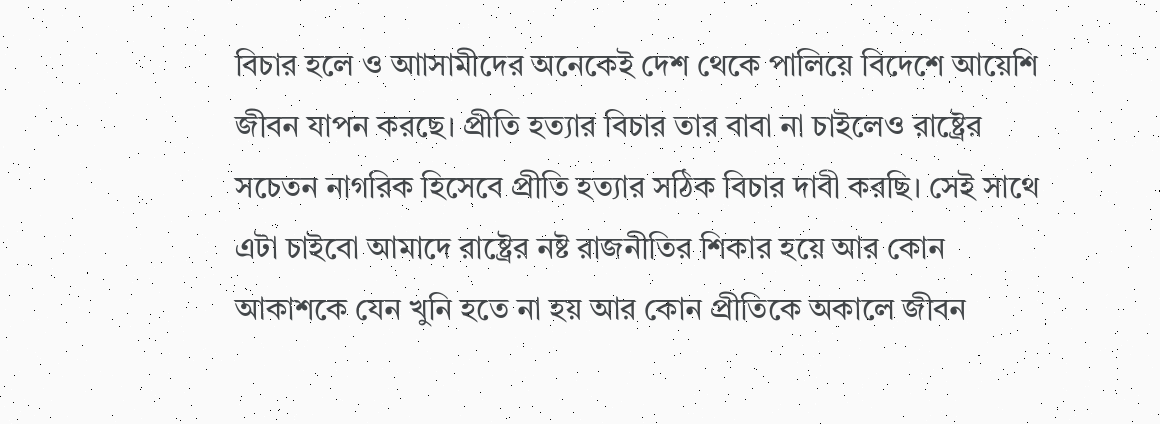বিচার হলে ও আাসামীদের অনেকেই দেশ থেকে পালিয়ে বিদেশে আয়েশি জীবন যাপন করছে। প্রীতি হত্যার বিচার তার বাবা না চাইলেও রাষ্ট্রের সচেতন নাগরিক হিসেবে প্রীতি হত্যার সঠিক বিচার দাবী করছি। সেই সাথে এটা চাইবো আমাদে রাষ্ট্রের নষ্ট রাজনীতির শিকার হয়ে আর কোন আকাশকে যেন খুনি হতে না হয় আর কোন প্রীতিকে অকালে জীবন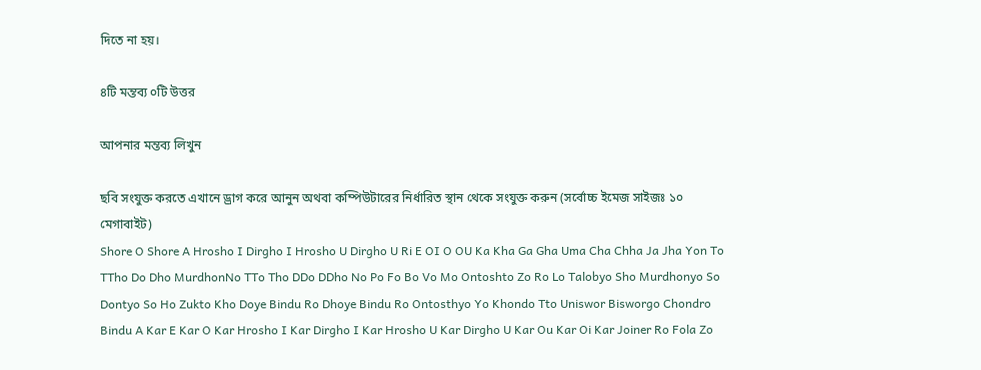দিতে না হয়।

৪টি মন্তব্য ০টি উত্তর

আপনার মন্তব্য লিখুন

ছবি সংযুক্ত করতে এখানে ড্রাগ করে আনুন অথবা কম্পিউটারের নির্ধারিত স্থান থেকে সংযুক্ত করুন (সর্বোচ্চ ইমেজ সাইজঃ ১০ মেগাবাইট)
Shore O Shore A Hrosho I Dirgho I Hrosho U Dirgho U Ri E OI O OU Ka Kha Ga Gha Uma Cha Chha Ja Jha Yon To TTho Do Dho MurdhonNo TTo Tho DDo DDho No Po Fo Bo Vo Mo Ontoshto Zo Ro Lo Talobyo Sho Murdhonyo So Dontyo So Ho Zukto Kho Doye Bindu Ro Dhoye Bindu Ro Ontosthyo Yo Khondo Tto Uniswor Bisworgo Chondro Bindu A Kar E Kar O Kar Hrosho I Kar Dirgho I Kar Hrosho U Kar Dirgho U Kar Ou Kar Oi Kar Joiner Ro Fola Zo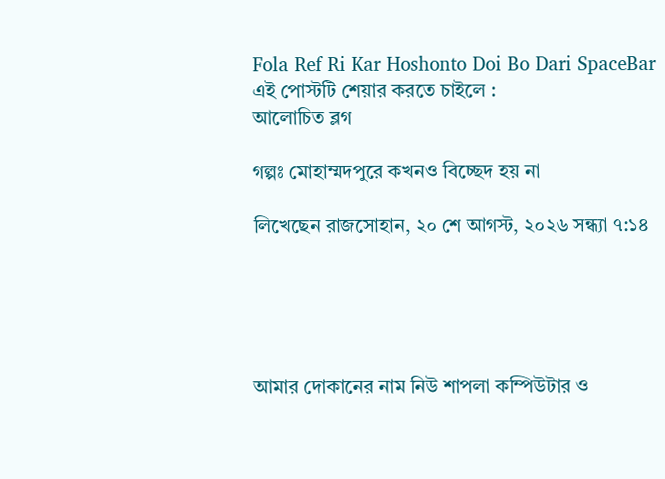Fola Ref Ri Kar Hoshonto Doi Bo Dari SpaceBar
এই পোস্টটি শেয়ার করতে চাইলে :
আলোচিত ব্লগ

গল্পঃ মোহাম্মদপুরে কখনও বিচ্ছেদ হয় না

লিখেছেন রাজসোহান, ২০ শে আগস্ট, ২০২৬ সন্ধ্যা ৭:১৪





আমার দোকানের নাম নিউ শাপলা কম্পিউটার ও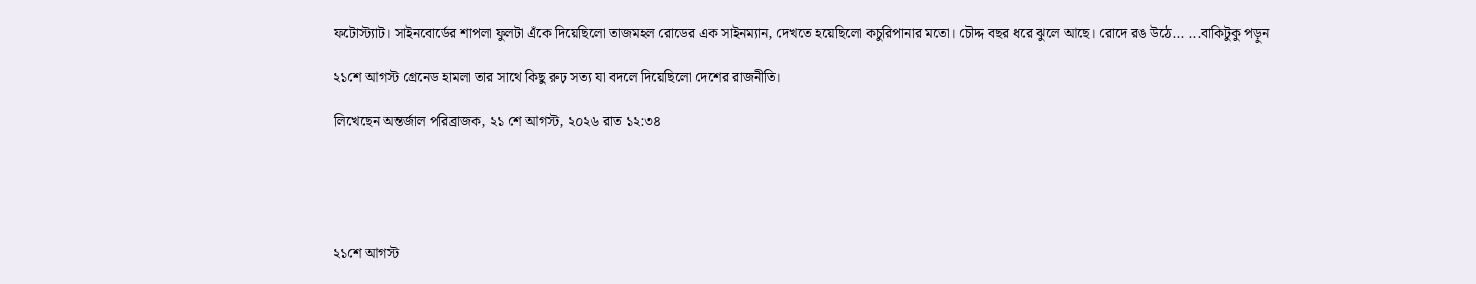ফটোস্ট্যাট। সাইনবোর্ডের শাপলা ফুলটা এঁকে দিয়েছিলো তাজমহল রোডের এক সাইনম্যান, দেখতে হয়েছিলো কচুরিপানার মতো। চৌদ্দ বছর ধরে ঝুলে আছে। রোদে রঙ উঠে... ...বাকিটুকু পড়ুন

২১শে আগস্ট গ্রেনেড হামলা তার সাথে কিছু রুঢ় সত্য যা বদলে দিয়েছিলো দেশের রাজনীতি।

লিখেছেন অন্তর্জাল পরিব্রাজক, ২১ শে আগস্ট, ২০২৬ রাত ১২:৩৪





২১শে আগস্ট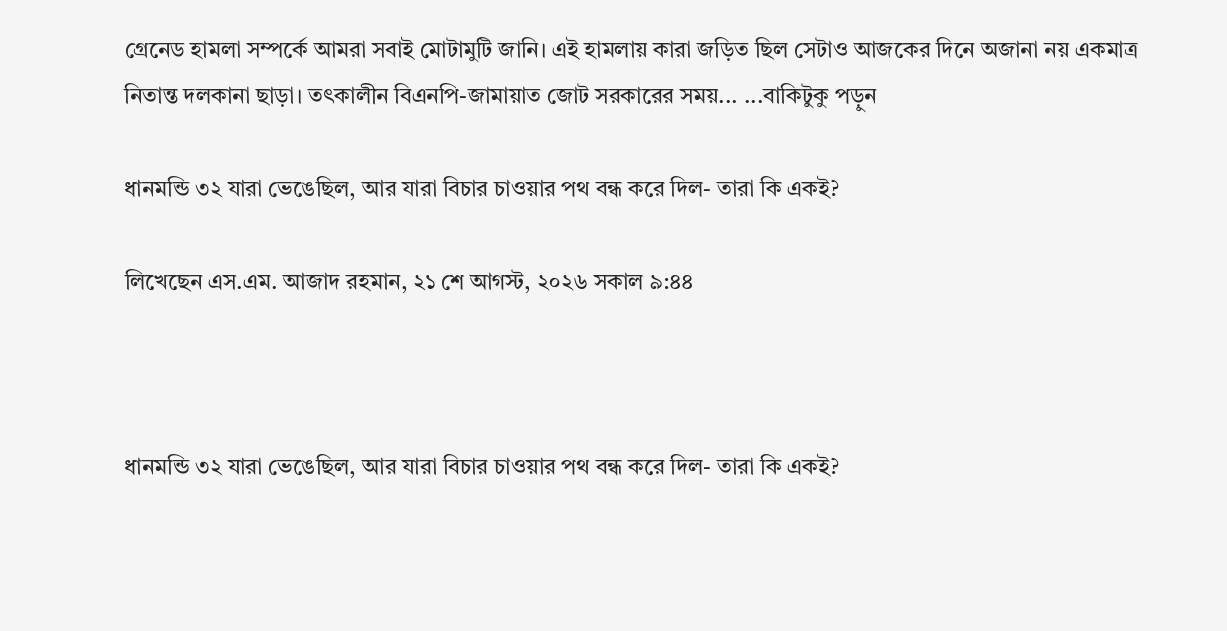গ্রেনেড হামলা সম্পর্কে আমরা সবাই মোটামুটি জানি। এই হামলায় কারা জড়িত ছিল সেটাও আজকের দিনে অজানা নয় একমাত্র নিতান্ত দলকানা ছাড়া। তৎকালীন বিএনপি-জামায়াত জোট সরকারের সময়... ...বাকিটুকু পড়ুন

ধানমন্ডি ৩২ যারা ভেঙেছিল, আর যারা বিচার চাওয়ার পথ বন্ধ করে দিল- তারা কি একই?

লিখেছেন এস.এম. আজাদ রহমান, ২১ শে আগস্ট, ২০২৬ সকাল ৯:৪৪



ধানমন্ডি ৩২ যারা ভেঙেছিল, আর যারা বিচার চাওয়ার পথ বন্ধ করে দিল- তারা কি একই?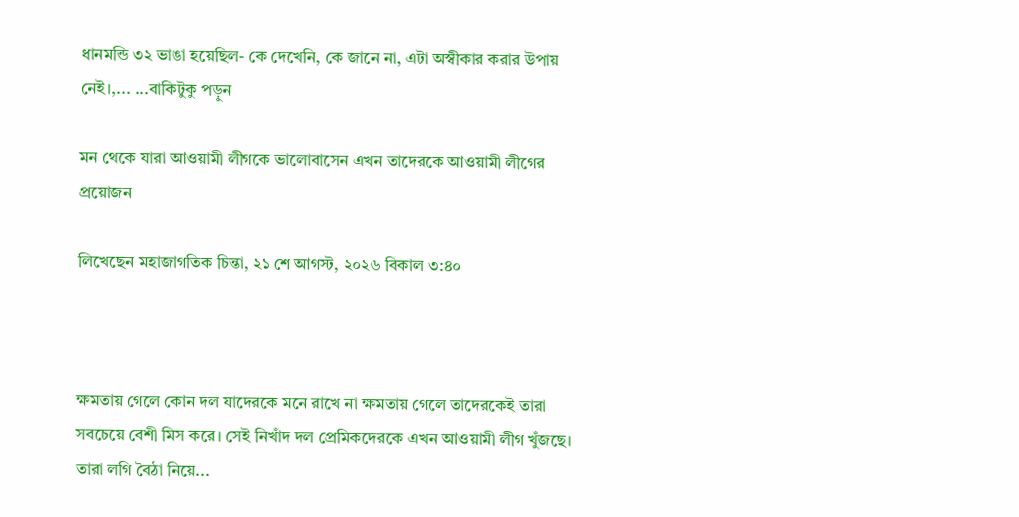ধানমন্ডি ৩২ ভাঙা হয়েছিল- কে দেখেনি, কে জানে না, এটা অস্বীকার করার উপায় নেই।,... ...বাকিটুকু পড়ুন

মন থেকে যারা আওয়ামী লীগকে ভালোবাসেন এখন তাদেরকে আওয়ামী লীগের প্রয়োজন

লিখেছেন মহাজাগতিক চিন্তা, ২১ শে আগস্ট, ২০২৬ বিকাল ৩:৪০



ক্ষমতায় গেলে কোন দল যাদেরকে মনে রাখে না ক্ষমতায় গেলে তাদেরকেই তারা সবচেয়ে বেশী মিস করে। সেই নিখাঁদ দল প্রেমিকদেরকে এখন আওয়ামী লীগ খুঁজছে। তারা লগি বৈঠা নিয়ে...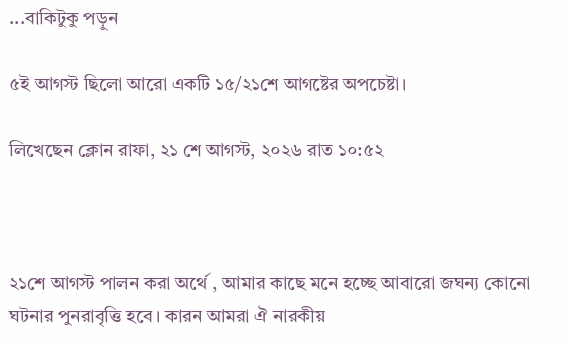...বাকিটুকু পড়ুন

৫ই আগস্ট ছিলো আরো একটি ১৫/২১শে আগষ্টের অপচেষ্টা।

লিখেছেন ক্লোন রাফা, ২১ শে আগস্ট, ২০২৬ রাত ১০:৫২



২১শে আগস্ট পালন করা অর্থে , আমার কাছে মনে হচ্ছে আবারো জঘন্য কোনো ঘটনার পুনরাবৃত্তি হবে। কারন আমরা ঐ নারকীয়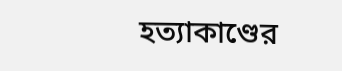হত্যাকাণ্ডের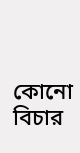কোনো বিচার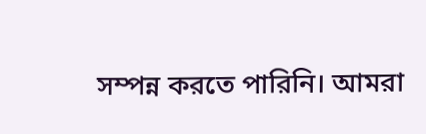সম্পন্ন করতে পারিনি। আমরা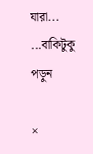যারা... ...বাকিটুকু পড়ুন

×